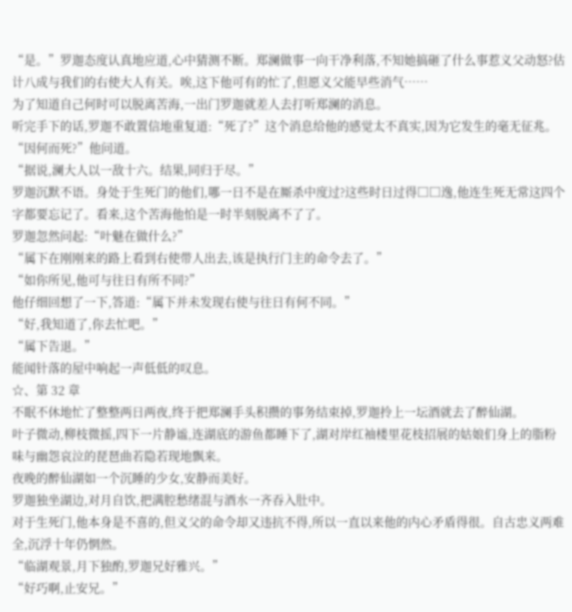“是。”罗迦态度认真地应道,心中猜测不断。郑澜做事一向干净利落,不知她搞砸了什么事惹义父动怒?估计八成与我们的右使大人有关。唉,这下他可有的忙了,但愿义父能早些消气……
为了知道自己何时可以脱离苦海,一出门罗迦就差人去打听郑澜的消息。
听完手下的话,罗迦不敢置信地重复道:“死了?”这个消息给他的感觉太不真实,因为它发生的毫无征兆。
“因何而死?”他问道。
“据说,澜大人以一敌十六。结果,同归于尽。”
罗迦沉默不语。身处于生死门的他们,哪一日不是在厮杀中度过?这些时日过得□□逸,他连生死无常这四个字都要忘记了。看来,这个苦海他怕是一时半刻脱离不了了。
罗迦忽然问起:“叶魅在做什么?”
“属下在刚刚来的路上看到右使带人出去,该是执行门主的命令去了。”
“如你所见,他可与往日有所不同?”
他仔细回想了一下,答道:“属下并未发现右使与往日有何不同。”
“好,我知道了,你去忙吧。”
“属下告退。”
能闻针落的屋中响起一声低低的叹息。
☆、第 32 章
不眠不休地忙了整整两日两夜,终于把郑澜手头积攒的事务结束掉,罗迦拎上一坛酒就去了醉仙湖。
叶子微动,柳枝微摇,四下一片静谧,连湖底的游鱼都睡下了,湖对岸红袖楼里花枝招展的姑娘们身上的脂粉味与幽怨哀泣的琵琶曲若隐若现地飘来。
夜晚的醉仙湖如一个沉睡的少女,安静而美好。
罗迦独坐湖边,对月自饮,把满腔愁绪混与酒水一齐吞入肚中。
对于生死门,他本身是不喜的,但义父的命令却又违抗不得,所以一直以来他的内心矛盾得很。自古忠义两难全,沉浮十年仍惘然。
“临湖观景,月下独酌,罗迦兄好雅兴。”
“好巧啊,止安兄。”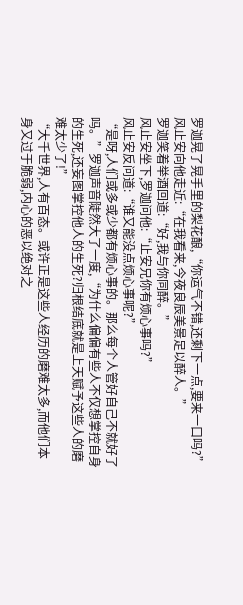罗迦晃了晃手里的梨花酿,“你运气不错,还剩下一点,要来一口吗?”
风止安向他走近:“在我看来,今夜良辰美景足以醉人。”
罗迦笑着举酒回道:“好,我与你同醉。”
风止安坐下,罗迦问他:“止安兄你有烦心事吗?”
风止安反问道:“谁又能没点烦心事呢?”
“是呀,人们或多或少都有烦心事的。那么每个人管好自己不就好了吗。”罗迦声音陡然大了一度,“为什么偏偏有些人不仅想掌控自身的生死,还妄图掌控他人的生死?归根结底就是上天赋予这些人的磨难太少了!”
“大千世界,人有百态。或许正是这些人经历的磨难太多,而他们本身又过于脆弱,内心的恶以绝对之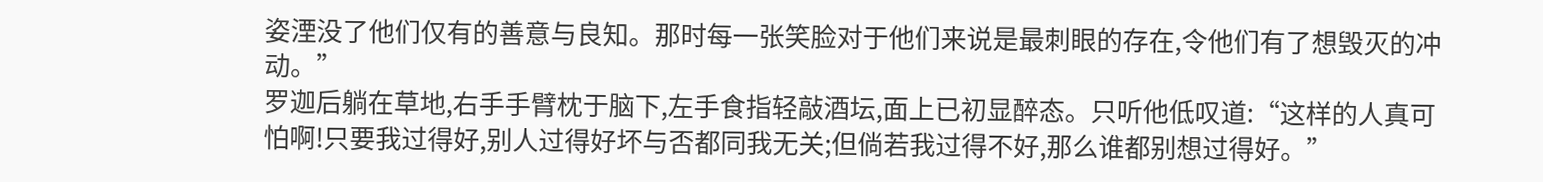姿湮没了他们仅有的善意与良知。那时每一张笑脸对于他们来说是最刺眼的存在,令他们有了想毁灭的冲动。”
罗迦后躺在草地,右手手臂枕于脑下,左手食指轻敲酒坛,面上已初显醉态。只听他低叹道:“这样的人真可怕啊!只要我过得好,别人过得好坏与否都同我无关;但倘若我过得不好,那么谁都别想过得好。”